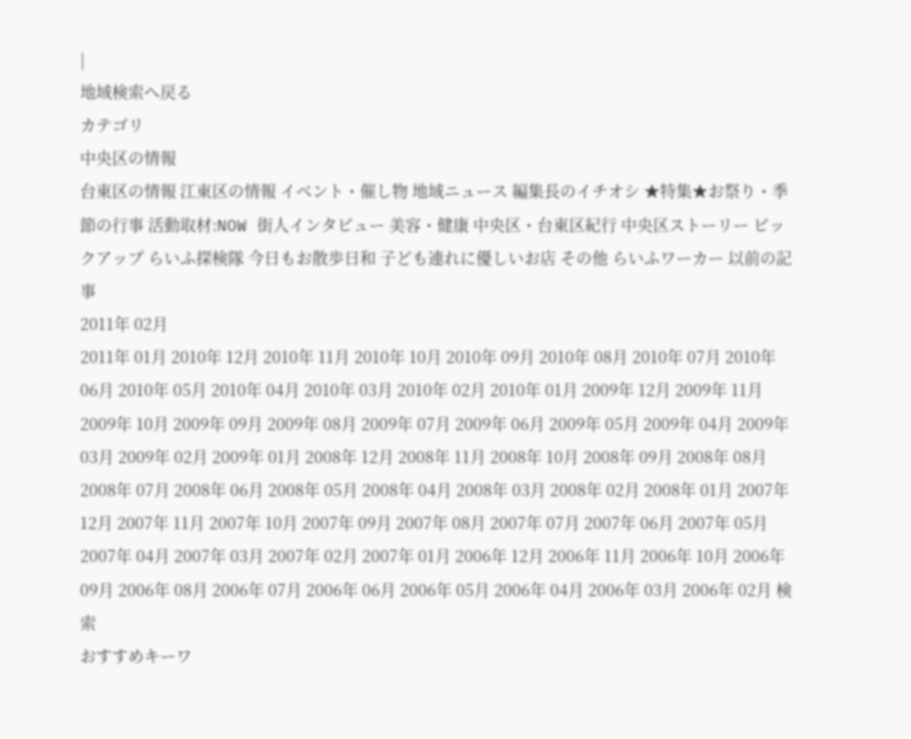|
地域検索へ戻る
カテゴリ
中央区の情報
台東区の情報 江東区の情報 イベント・催し物 地域ニュース 編集長のイチオシ ★特集★お祭り・季節の行事 活動取材:NOW 街人インタビュー 美容・健康 中央区・台東区紀行 中央区ストーリー ピックアップ らいふ探検隊 今日もお散歩日和 子ども連れに優しいお店 その他 らいふワーカー 以前の記事
2011年 02月
2011年 01月 2010年 12月 2010年 11月 2010年 10月 2010年 09月 2010年 08月 2010年 07月 2010年 06月 2010年 05月 2010年 04月 2010年 03月 2010年 02月 2010年 01月 2009年 12月 2009年 11月 2009年 10月 2009年 09月 2009年 08月 2009年 07月 2009年 06月 2009年 05月 2009年 04月 2009年 03月 2009年 02月 2009年 01月 2008年 12月 2008年 11月 2008年 10月 2008年 09月 2008年 08月 2008年 07月 2008年 06月 2008年 05月 2008年 04月 2008年 03月 2008年 02月 2008年 01月 2007年 12月 2007年 11月 2007年 10月 2007年 09月 2007年 08月 2007年 07月 2007年 06月 2007年 05月 2007年 04月 2007年 03月 2007年 02月 2007年 01月 2006年 12月 2006年 11月 2006年 10月 2006年 09月 2006年 08月 2006年 07月 2006年 06月 2006年 05月 2006年 04月 2006年 03月 2006年 02月 検索
おすすめキーワ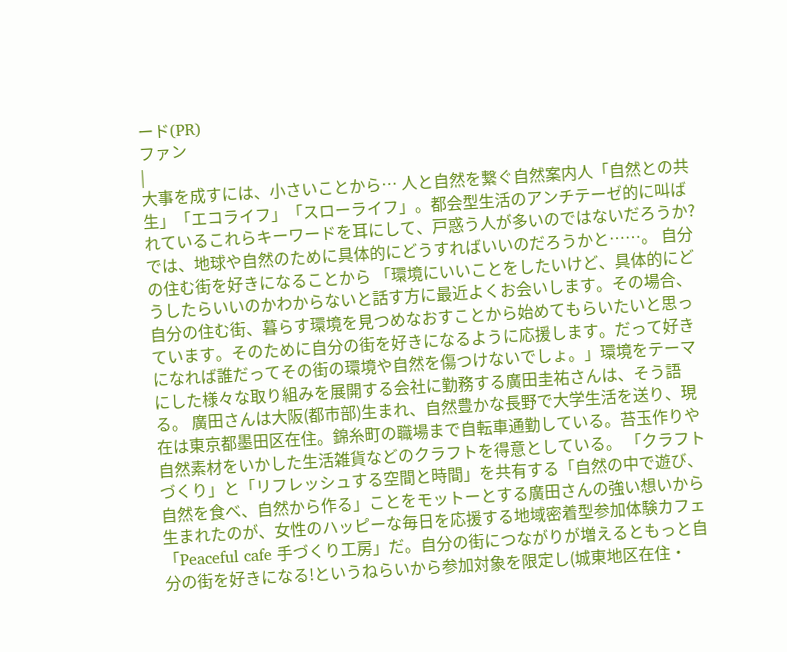ード(PR)
ファン
|
大事を成すには、小さいことから… 人と自然を繋ぐ自然案内人「自然との共生」「エコライフ」「スローライフ」。都会型生活のアンチテーゼ的に叫ばれているこれらキーワードを耳にして、戸惑う人が多いのではないだろうか? では、地球や自然のために具体的にどうすればいいのだろうかと……。 自分の住む街を好きになることから 「環境にいいことをしたいけど、具体的にどうしたらいいのかわからないと話す方に最近よくお会いします。その場合、自分の住む街、暮らす環境を見つめなおすことから始めてもらいたいと思っています。そのために自分の街を好きになるように応援します。だって好きになれば誰だってその街の環境や自然を傷つけないでしょ。」環境をテーマにした様々な取り組みを展開する会社に勤務する廣田圭祐さんは、そう語る。 廣田さんは大阪(都市部)生まれ、自然豊かな長野で大学生活を送り、現在は東京都墨田区在住。錦糸町の職場まで自転車通勤している。苔玉作りや自然素材をいかした生活雑貨などのクラフトを得意としている。 「クラフトづくり」と「リフレッシュする空間と時間」を共有する「自然の中で遊び、自然を食べ、自然から作る」ことをモットーとする廣田さんの強い想いから生まれたのが、女性のハッピーな毎日を応援する地域密着型参加体験カフェ「Peaceful cafe 手づくり工房」だ。自分の街につながりが増えるともっと自分の街を好きになる!というねらいから参加対象を限定し(城東地区在住・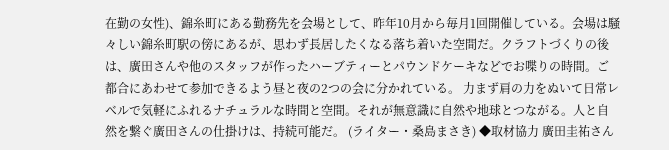在勤の女性)、錦糸町にある勤務先を会場として、昨年10月から毎月1回開催している。会場は騒々しい錦糸町駅の傍にあるが、思わず長居したくなる落ち着いた空間だ。クラフトづくりの後は、廣田さんや他のスタッフが作ったハーブティーとパウンドケーキなどでお喋りの時間。ご都合にあわせて参加できるよう昼と夜の2つの会に分かれている。 力まず肩の力をぬいて日常レベルで気軽にふれるナチュラルな時間と空間。それが無意識に自然や地球とつながる。人と自然を繋ぐ廣田さんの仕掛けは、持続可能だ。 (ライター・桑島まさき) ◆取材協力 廣田圭祐さん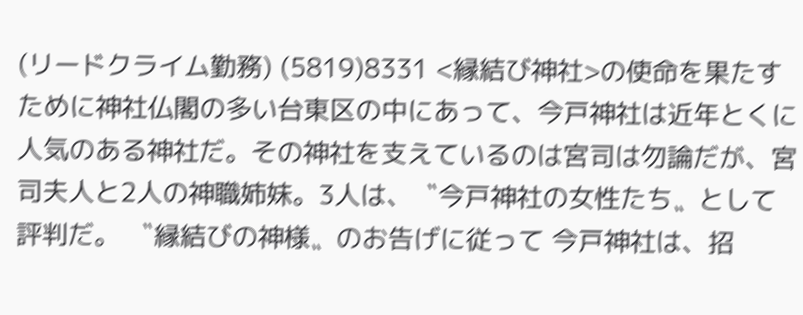(リードクライム勤務) (5819)8331 <縁結び神社>の使命を果たすために神社仏閣の多い台東区の中にあって、今戸神社は近年とくに人気のある神社だ。その神社を支えているのは宮司は勿論だが、宮司夫人と2人の神職姉妹。3人は、〝今戸神社の女性たち〟として評判だ。 〝縁結びの神様〟のお告げに従って 今戸神社は、招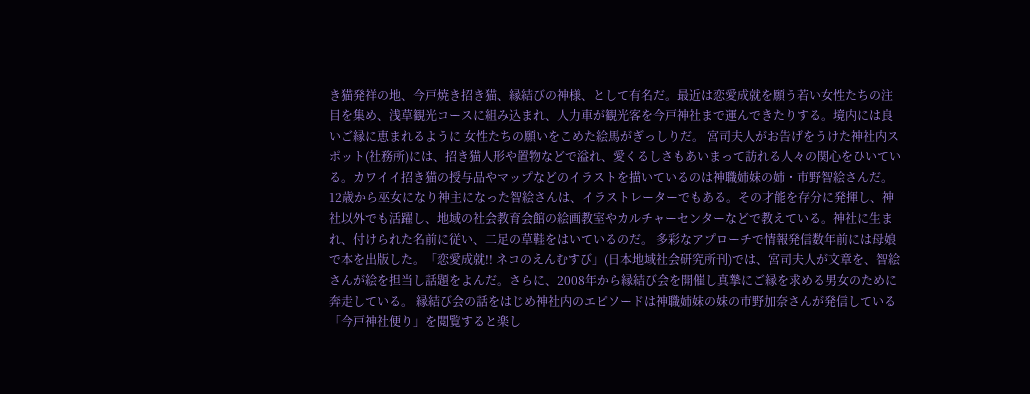き猫発祥の地、今戸焼き招き猫、縁結びの神様、として有名だ。最近は恋愛成就を願う若い女性たちの注目を集め、浅草観光コースに組み込まれ、人力車が観光客を今戸神社まで運んできたりする。境内には良いご縁に恵まれるように 女性たちの願いをこめた絵馬がぎっしりだ。 宮司夫人がお告げをうけた神社内スポット(社務所)には、招き猫人形や置物などで溢れ、愛くるしさもあいまって訪れる人々の関心をひいている。カワイイ招き猫の授与品やマップなどのイラストを描いているのは神職姉妹の姉・市野智絵さんだ。12歳から巫女になり神主になった智絵さんは、イラストレーターでもある。その才能を存分に発揮し、神社以外でも活躍し、地域の社会教育会館の絵画教室やカルチャーセンターなどで教えている。神社に生まれ、付けられた名前に従い、二足の草鞋をはいているのだ。 多彩なアプローチで情報発信数年前には母娘で本を出版した。「恋愛成就!! ネコのえんむすび」(日本地域社会研究所刊)では、宮司夫人が文章を、智絵さんが絵を担当し話題をよんだ。さらに、2008年から縁結び会を開催し真摯にご縁を求める男女のために奔走している。 縁結び会の話をはじめ神社内のエピソードは神職姉妹の妹の市野加奈さんが発信している「今戸神社便り」を閲覧すると楽し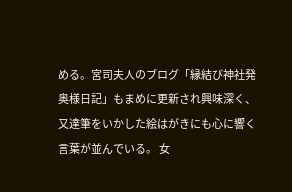める。宮司夫人のブログ「縁結び神社発 奥様日記」もまめに更新され興味深く、又達筆をいかした絵はがきにも心に響く言葉が並んでいる。 女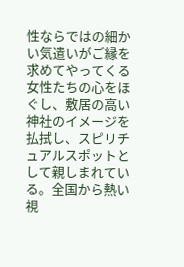性ならではの細かい気遣いがご縁を求めてやってくる女性たちの心をほぐし、敷居の高い神社のイメージを払拭し、スピリチュアルスポットとして親しまれている。全国から熱い視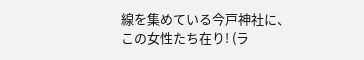線を集めている今戸神社に、この女性たち在り! (ラ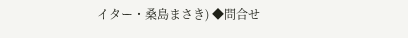イター・桑島まさき) ◆問合せ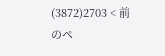(3872)2703 < 前のペ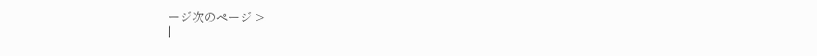ージ次のページ >
|